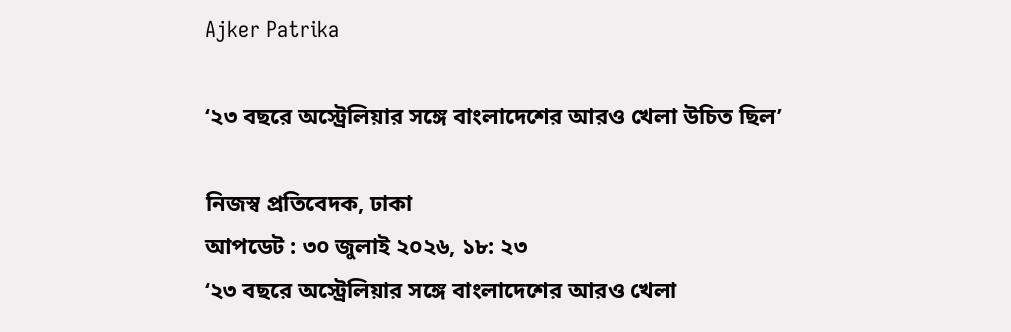Ajker Patrika

‘২৩ বছরে অস্ট্রেলিয়ার সঙ্গে বাংলাদেশের আরও খেলা উচিত ছিল’

নিজস্ব প্রতিবেদক, ঢাকা
আপডেট : ৩০ জুলাই ২০২৬, ১৮: ২৩
‘২৩ বছরে অস্ট্রেলিয়ার সঙ্গে বাংলাদেশের আরও খেলা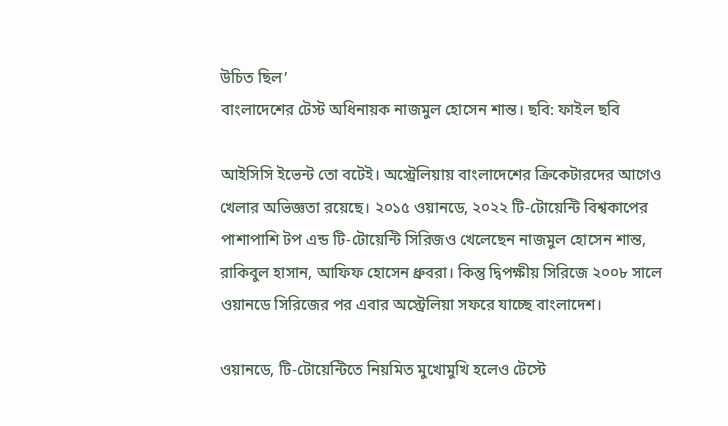উচিত ছিল’
বাংলাদেশের টেস্ট অধিনায়ক নাজমুল হোসেন শান্ত। ছবি: ফাইল ছবি

আইসিসি ইভেন্ট তো বটেই। অস্ট্রেলিয়ায় বাংলাদেশের ক্রিকেটারদের আগেও খেলার অভিজ্ঞতা রয়েছে। ২০১৫ ওয়ানডে, ২০২২ টি-টোয়েন্টি বিশ্বকাপের পাশাপাশি টপ এন্ড টি-টোয়েন্টি সিরিজও খেলেছেন নাজমুল হোসেন শান্ত, রাকিবুল হাসান, আফিফ হোসেন ধ্রুবরা। কিন্তু দ্বিপক্ষীয় সিরিজে ২০০৮ সালে ওয়ানডে সিরিজের পর এবার অস্ট্রেলিয়া সফরে যাচ্ছে বাংলাদেশ।

ওয়ানডে, টি-টোয়েন্টিতে নিয়মিত মুখোমুখি হলেও টেস্টে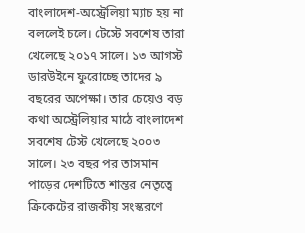বাংলাদেশ-অস্ট্রেলিয়া ম্যাচ হয় না বললেই চলে। টেস্টে সবশেষ তারা খেলেছে ২০১৭ সালে। ১৩ আগস্ট ডারউইনে ফুরোচ্ছে তাদের ৯ বছরের অপেক্ষা। তার চেয়েও বড় কথা অস্ট্রেলিয়ার মাঠে বাংলাদেশ সবশেষ টেস্ট খেলেছে ২০০৩ সালে। ২৩ বছর পর তাসমান পাড়ের দেশটিতে শান্তর নেতৃত্বে ক্রিকেটের রাজকীয় সংস্করণে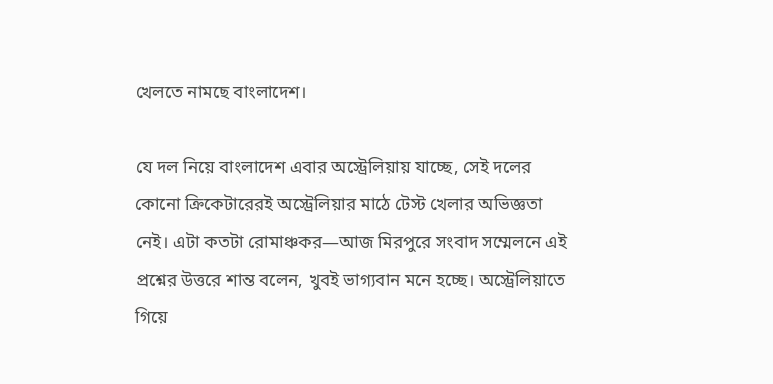খেলতে নামছে বাংলাদেশ।

যে দল নিয়ে বাংলাদেশ এবার অস্ট্রেলিয়ায় যাচ্ছে, সেই দলের কোনো ক্রিকেটারেরই অস্ট্রেলিয়ার মাঠে টেস্ট খেলার অভিজ্ঞতা নেই। এটা কতটা রোমাঞ্চকর—আজ মিরপুরে সংবাদ সম্মেলনে এই প্রশ্নের উত্তরে শান্ত বলেন, খুবই ভাগ্যবান মনে হচ্ছে। অস্ট্রেলিয়াতে গিয়ে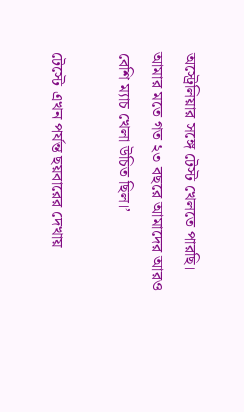অস্ট্রেলিয়ার সঙ্গে টেস্ট খেলতে পারছি। আমার মতে গত ২৩ বছরে আমাদের আরও বেশি ম্যাচ খেলা উচিত ছিল।’

টেস্টে এখন পর্যন্ত ছয়বারের দেখায়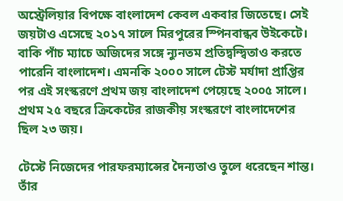অস্ট্রেলিয়ার বিপক্ষে বাংলাদেশ কেবল একবার জিতেছে। সেই জয়টাও এসেছে ২০১৭ সালে মিরপুরের স্পিনবান্ধব উইকেটে। বাকি পাঁচ ম্যাচে অজিদের সঙ্গে ন্যুনতম প্রতিদ্বন্দ্বিতাও করতে পারেনি বাংলাদেশ। এমনকি ২০০০ সালে টেস্ট মর্যাদা প্রাপ্তির পর এই সংস্করণে প্রথম জয় বাংলাদেশ পেয়েছে ২০০৫ সালে। প্রথম ২৫ বছরে ক্রিকেটের রাজকীয় সংস্করণে বাংলাদেশের ছিল ২৩ জয়।

টেস্টে নিজেদের পারফরম্যান্সের দৈন্যতাও তুলে ধরেছেন শান্ত। তাঁর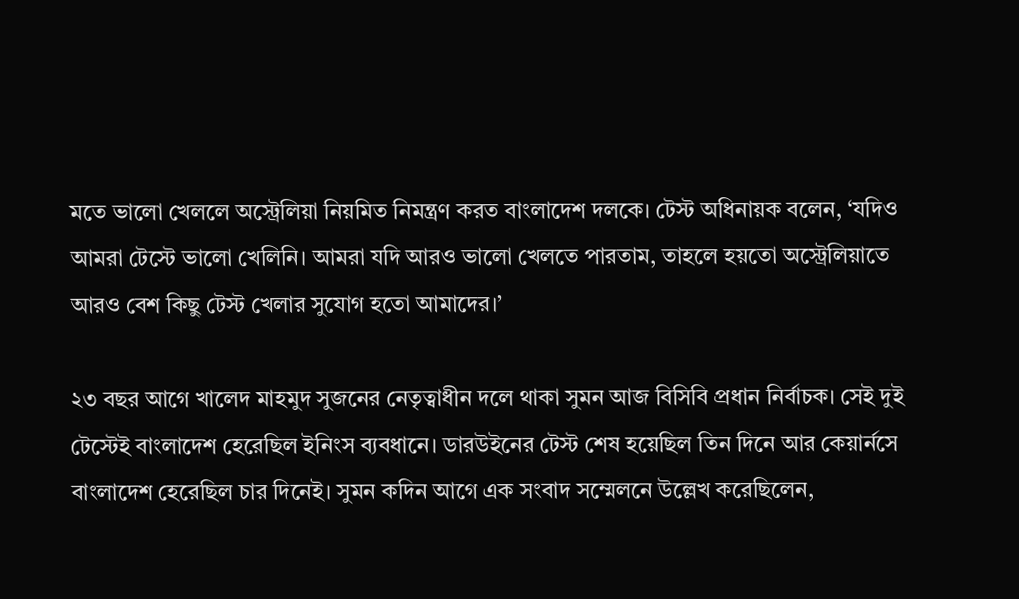মতে ভালো খেললে অস্ট্রেলিয়া নিয়মিত নিমন্ত্রণ করত বাংলাদেশ দলকে। টেস্ট অধিনায়ক বলেন, ‘যদিও আমরা টেস্টে ভালো খেলিনি। আমরা যদি আরও ভালো খেলতে পারতাম, তাহলে হয়তো অস্ট্রেলিয়াতে আরও বেশ কিছু টেস্ট খেলার সুযোগ হতো আমাদের।’

২৩ বছর আগে খালেদ মাহমুদ সুজনের নেতৃত্বাধীন দলে থাকা সুমন আজ বিসিবি প্রধান নির্বাচক। সেই দুই টেস্টেই বাংলাদেশ হেরেছিল ইনিংস ব্যবধানে। ডারউইনের টেস্ট শেষ হয়েছিল তিন দিনে আর কেয়ার্নসে বাংলাদেশ হেরেছিল চার দিনেই। সুমন কদিন আগে এক সংবাদ সম্মেলনে উল্লেখ করেছিলেন,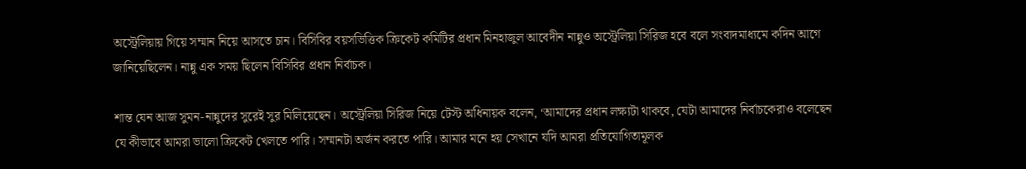অস্ট্রেলিয়ায় গিয়ে সম্মান নিয়ে আসতে চান। বিসিবির বয়সভিত্তিক ক্রিকেট কমিটির প্রধান মিনহাজুল আবেদীন নান্নুও অস্ট্রেলিয়া সিরিজ হবে বলে সংবাদমাধ্যমে কদিন আগে জানিয়েছিলেন। নান্নু এক সময় ছিলেন বিসিবির প্রধান নির্বাচক।

শান্ত যেন আজ সুমন-নান্নুদের সুরেই সুর মিলিয়েছেন। অস্ট্রেলিয়া সিরিজ নিয়ে টেস্ট অধিনায়ক বলেন, ‘আমাদের প্রধান লক্ষ্যটা থাকবে, যেটা আমাদের নির্বাচকেরাও বলেছেন যে কীভাবে আমরা ভালো ক্রিকেট খেলতে পারি। সম্মানটা অর্জন করতে পারি। আমার মনে হয় সেখানে যদি আমরা প্রতিযোগিতামূলক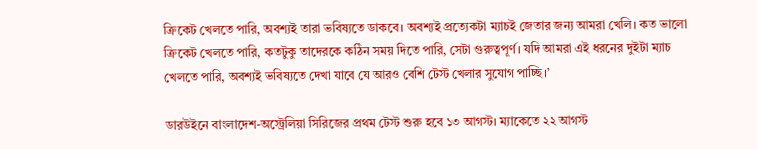ক্রিকেট খেলতে পারি, অবশ্যই তারা ভবিষ্যতে ডাকবে। অবশ্যই প্রত্যেকটা ম্যাচই জেতার জন্য আমরা খেলি। কত ভালো ক্রিকেট খেলতে পারি, কতটুকু তাদেরকে কঠিন সময় দিতে পারি, সেটা গুরুত্বপূর্ণ। যদি আমরা এই ধরনের দুইটা ম্যাচ খেলতে পারি, অবশ্যই ভবিষ্যতে দেখা যাবে যে আরও বেশি টেস্ট খেলার সুযোগ পাচ্ছি।’

ডারউইনে বাংলাদেশ-অস্ট্রেলিয়া সিরিজের প্রথম টেস্ট শুরু হবে ১৩ আগস্ট। ম্যাকেতে ২২ আগস্ট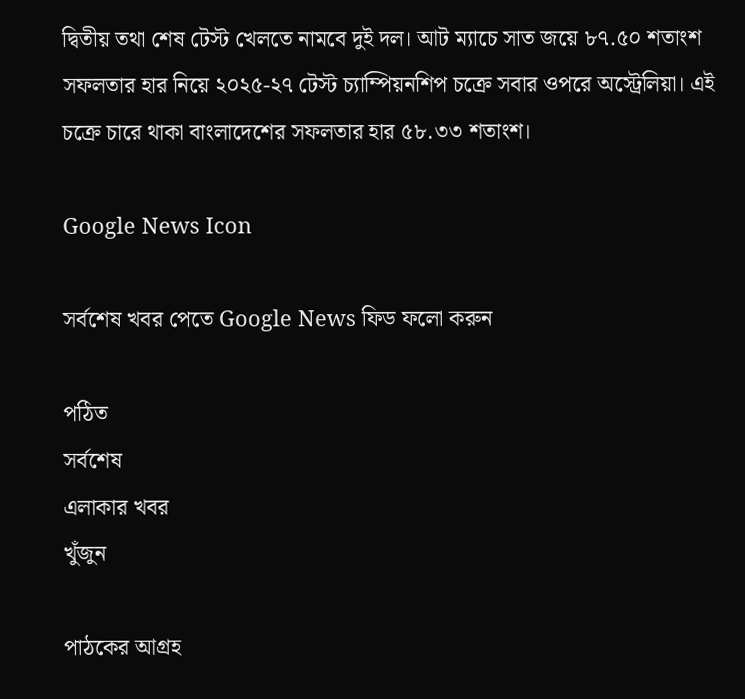দ্বিতীয় তথা শেষ টেস্ট খেলতে নামবে দুই দল। আট ম্যাচে সাত জয়ে ৮৭.৫০ শতাংশ সফলতার হার নিয়ে ২০২৫-২৭ টেস্ট চ্যাম্পিয়নশিপ চক্রে সবার ওপরে অস্ট্রেলিয়া। এই চক্রে চারে থাকা বাংলাদেশের সফলতার হার ৫৮.৩৩ শতাংশ।

Google News Icon

সর্বশেষ খবর পেতে Google News ফিড ফলো করুন

পঠিত
সর্বশেষ
এলাকার খবর
খুঁজুন

পাঠকের আগ্রহ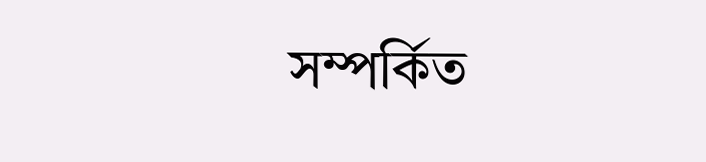সম্পর্কিত